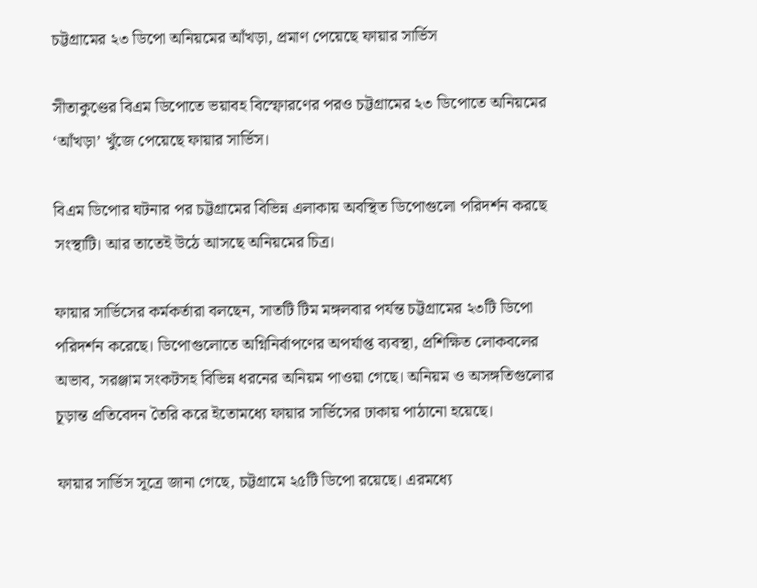চট্টগ্রামের ২৩ ডিপো অনিয়মের আঁখড়া, প্রমাণ পেয়েছে ফায়ার সার্ভিস

সীতাকুণ্ডের বিএম ডিপোতে ভয়াবহ বিস্ফোরণের পরও চট্টগ্রামের ২৩ ডিপোতে অনিয়মের ‘আঁখড়া’ খুঁজে পেয়েছে ফায়ার সার্ভিস।

বিএম ডিপোর ঘটনার পর চট্টগ্রামের বিভিন্ন এলাকায় অবস্থিত ডিপোগুলো পরিদর্শন করছে সংস্থাটি। আর তাতেই উঠে আসছে অনিয়মের চিত্র।

ফায়ার সার্ভিসের কর্মকর্তারা বলছেন, সাতটি টিম মঙ্গলবার পর্যন্ত চট্টগ্রামের ২৩টি ডিপো পরিদর্শন করেছে। ডিপোগুলোতে অগ্নিনির্বাপণের অপর্যাপ্ত ব্যবস্থা, প্রশিক্ষিত লোকবলের অভাব, সরঞ্জাম সংকটসহ বিভিন্ন ধরনের অনিয়ম পাওয়া গেছে। অনিয়ম ও অসঙ্গতিগুলোর চূড়ান্ত প্রতিবেদন তৈরি করে ইতোমধ্যে ফায়ার সার্ভিসের ঢাকায় পাঠানো হয়েছে।

ফায়ার সার্ভিস সূত্রে জানা গেছে, চট্টগ্রামে ২৫টি ডিপো রয়েছে। এরমধ্যে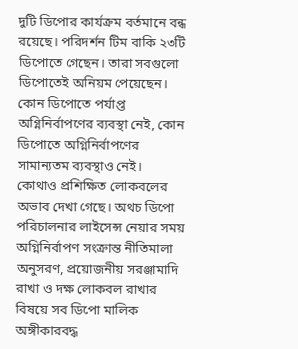দুটি ডিপোর কার্যক্রম বর্তমানে বন্ধ রয়েছে। পরিদর্শন টিম বাকি ২৩টি ডিপোতে গেছেন। তারা সবগুলো ডিপোতেই অনিয়ম পেয়েছেন। কোন ডিপোতে পর্যাপ্ত অগ্নিনির্বাপণের ব্যবস্থা নেই, কোন ডিপোতে অগ্নিনির্বাপণের সামান্যতম ব্যবস্থাও নেই। কোথাও প্রশিক্ষিত লোকবলের অভাব দেখা গেছে। অথচ ডিপো পরিচালনার লাইসেন্স নেয়ার সময় অগ্নিনির্বাপণ সংক্রান্ত নীতিমালা অনুসরণ, প্রয়োজনীয় সরঞ্জামাদি রাখা ও দক্ষ লোকবল রাখার বিষয়ে সব ডিপো মালিক অঙ্গীকারবদ্ধ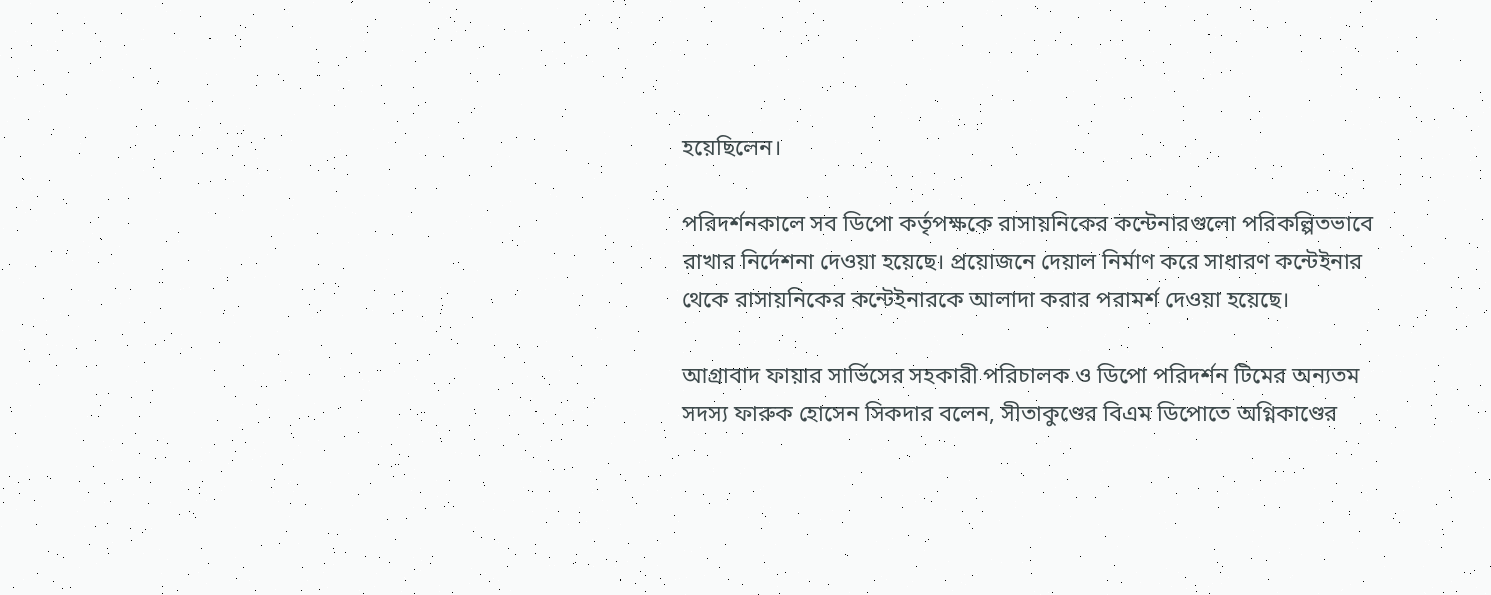হয়েছিলেন।

পরিদর্শনকালে সব ডিপো কর্তৃপক্ষকে রাসায়নিকের কন্টেনারগুলো পরিকল্পিতভাবে রাখার নির্দেশনা দেওয়া হয়েছে। প্রয়োজনে দেয়াল নির্মাণ করে সাধারণ কন্টেইনার থেকে রাসায়নিকের কন্টেইনারকে আলাদা করার পরামর্শ দেওয়া হয়েছে।

আগ্রাবাদ ফায়ার সার্ভিসের সহকারী পরিচালক ও ডিপো পরিদর্শন টিমের অন্যতম সদস্য ফারুক হোসেন সিকদার বলেন, সীতাকুণ্ডের বিএম ডিপোতে অগ্নিকাণ্ডের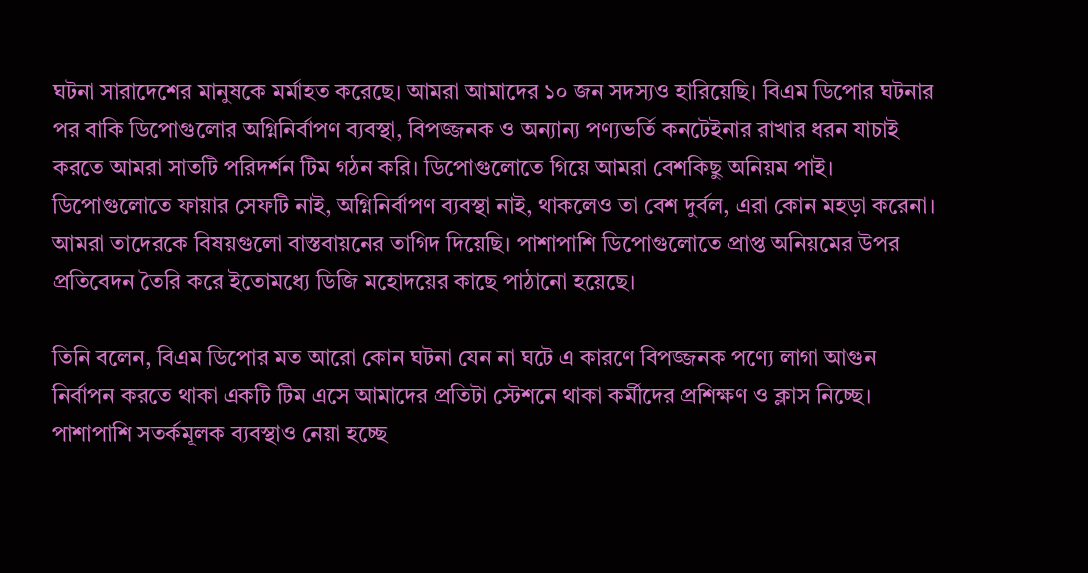ঘটনা সারাদেশের মানুষকে মর্মাহত করেছে। আমরা আমাদের ১০ জন সদস্যও হারিয়েছি। বিএম ডিপোর ঘটনার পর বাকি ডিপোগুলোর অগ্নিনির্বাপণ ব্যবস্থা, বিপজ্জনক ও অন্যান্য পণ্যভর্তি কনটেইনার রাখার ধরন যাচাই করতে আমরা সাতটি পরিদর্শন টিম গঠন করি। ডিপোগুলোতে গিয়ে আমরা বেশকিছু অনিয়ম পাই। ডিপোগুলোতে ফায়ার সেফটি নাই, অগ্নিনির্বাপণ ব্যবস্থা নাই, থাকলেও তা বেশ দুর্বল, এরা কোন মহড়া করেনা। আমরা তাদেরকে বিষয়গুলো বাস্তবায়নের তাগিদ দিয়েছি। পাশাপাশি ডিপোগুলোতে প্রাপ্ত অনিয়মের উপর প্রতিবেদন তৈরি করে ইতোমধ্যে ডিজি মহোদয়ের কাছে পাঠানো হয়েছে।

তিনি বলেন, বিএম ডিপোর মত আরো কোন ঘটনা যেন না ঘটে এ কারণে বিপজ্জনক পণ্যে লাগা আগুন নির্বাপন করতে থাকা একটি টিম এসে আমাদের প্রতিটা স্টেশনে থাকা কর্মীদের প্রশিক্ষণ ও ক্লাস নিচ্ছে। পাশাপাশি সতর্কমূলক ব্যবস্থাও নেয়া হচ্ছে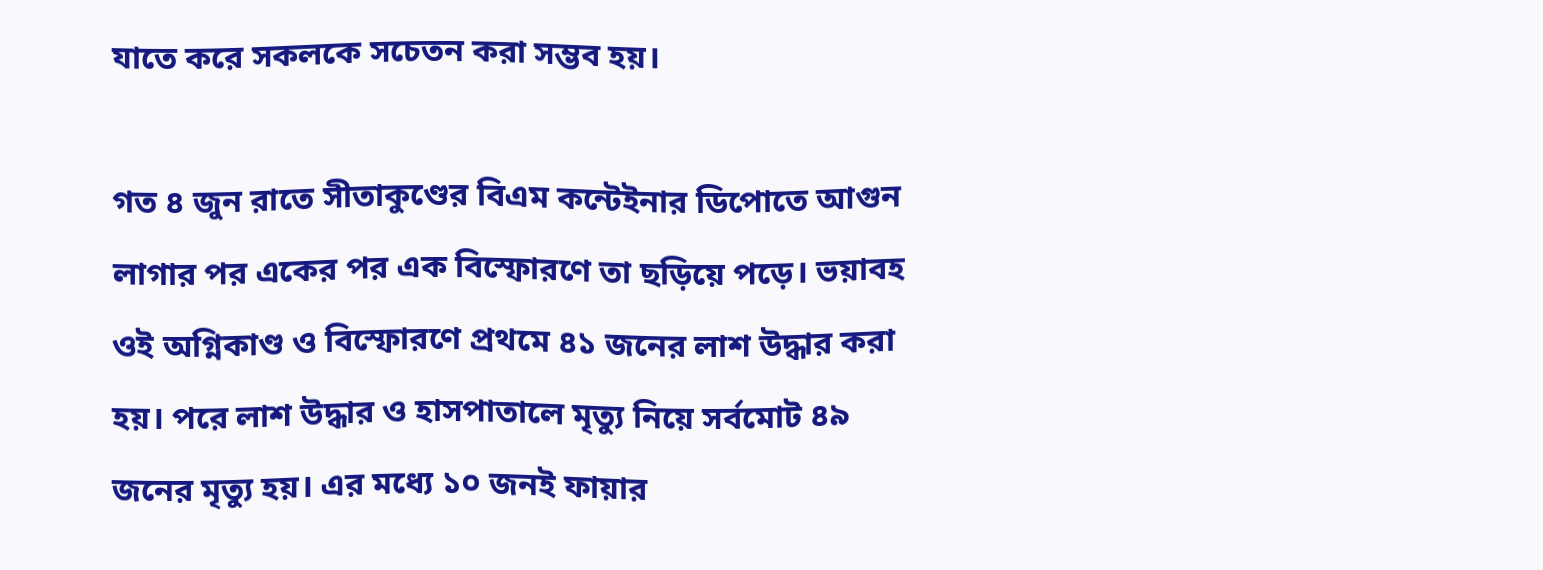যাতে করে সকলকে সচেতন করা সম্ভব হয়।

গত ৪ জুন রাতে সীতাকুণ্ডের বিএম কন্টেইনার ডিপোতে আগুন লাগার পর একের পর এক বিস্ফোরণে তা ছড়িয়ে পড়ে। ভয়াবহ ওই অগ্নিকাণ্ড ও বিস্ফোরণে প্রথমে ৪১ জনের লাশ উদ্ধার করা হয়। পরে লাশ উদ্ধার ও হাসপাতালে মৃত্যু নিয়ে সর্বমোট ৪৯ জনের মৃত্যু হয়। এর মধ্যে ১০ জনই ফায়ার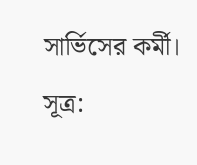সার্ভিসের কর্মী। সূত্র: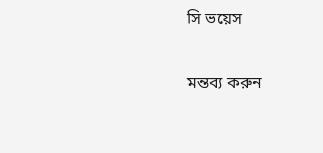সি ভয়েস

মন্তব্য করুন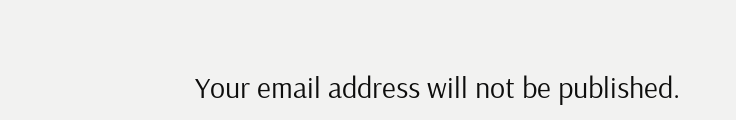Your email address will not be published.